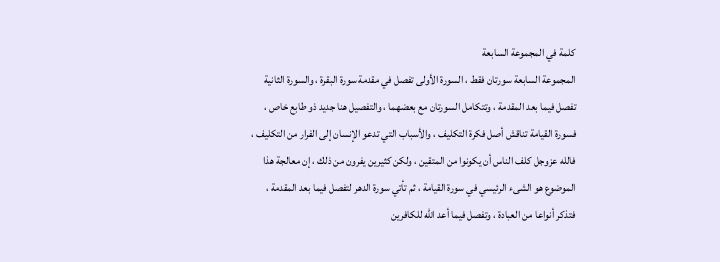كلمة في المجموعة السابعة
المجموعة السابعة سورتان فقط ، السورة الأولى تفصل في مقدمة سورة البقرة ، والسورة الثانية تفصل فيما بعد المقدمة ، وتتكامل السورتان مع بعضهما ، والتفصيل هنا جديد ذو طابع خاص ، فسورة القيامة تناقش أصل فكرة التكليف ، والأسباب التي تدعو الإنسان إلى الفرار من التكليف ، فالله عزوجل كلف الناس أن يكونوا من المتقين ، ولكن كثيرين يفرون من ذلك ، إن معالجة هذا الموضوع هو الشىء الرئيسي في سورة القيامة ، ثم تأتي سورة الدهر لتفصل فيما بعد المقدمة ، فتذكر أنواعا من العبادة ، وتفصل فيما أعد الله للكافرين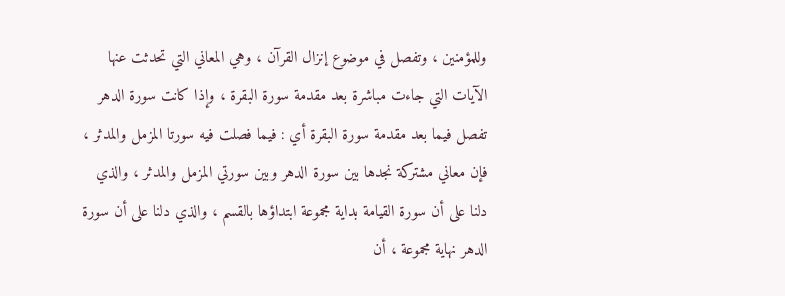وللمؤمنين ، وتفصل في موضوع إنزال القرآن ، وهي المعاني التي تحدثت عنها الآيات التي جاءت مباشرة بعد مقدمة سورة البقرة ، وإذا كانت سورة الدهر تفصل فيما بعد مقدمة سورة البقرة أي : فيما فصلت فيه سورتا المزمل والمدثر ، فإن معاني مشتركة نجدها بين سورة الدهر وبين سورتي المزمل والمدثر ، والذي دلنا على أن سورة القيامة بداية مجموعة ابتداؤها بالقسم ، والذي دلنا على أن سورة الدهر نهاية مجموعة ، أن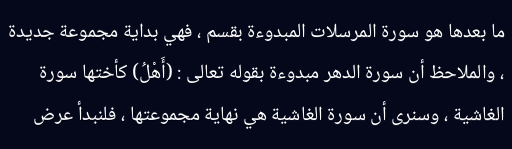ما بعدها هو سورة المرسلات المبدوءة بقسم ، فهي بداية مجموعة جديدة ، والملاحظ أن سورة الدهر مبدوءة بقوله تعالى : (أَهْلُ) كأختها سورة الغاشية ، وسنرى أن سورة الغاشية هي نهاية مجموعتها ، فلنبدأ عرض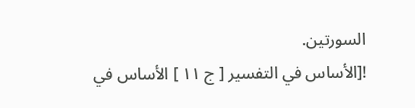السورتين.
![الأساس في التفسير [ ج ١١ ] الأساس في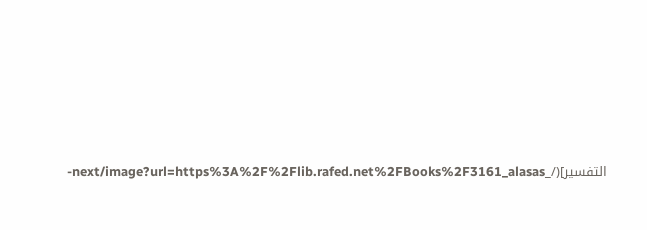التفسير](/_next/image?url=https%3A%2F%2Flib.rafed.net%2FBooks%2F3161_alasas-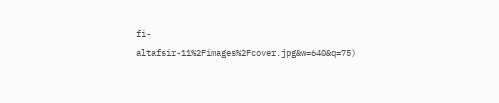fi-altafsir-11%2Fimages%2Fcover.jpg&w=640&q=75)